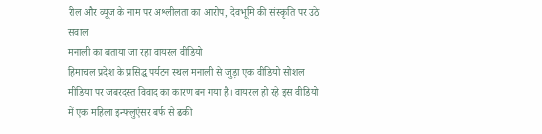रील और व्यूज के नाम पर अश्लीलता का आरोप, देवभूमि की संस्कृति पर उठे सवाल
मनाली का बताया जा रहा वायरल वीडियो
हिमाचल प्रदेश के प्रसिद्ध पर्यटन स्थल मनाली से जुड़ा एक वीडियो सोशल मीडिया पर जबरदस्त विवाद का कारण बन गया है। वायरल हो रहे इस वीडियो में एक महिला इन्फ्लुएंसर बर्फ से ढकी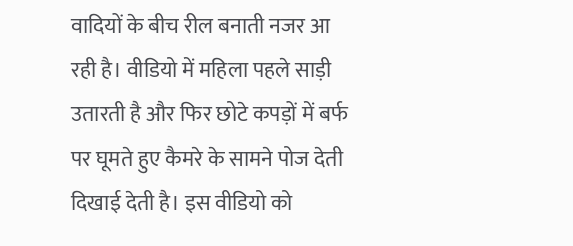वादियों के बीच रील बनाती नजर आ रही है। वीडियो में महिला पहले साड़ी उतारती है और फिर छोटे कपड़ों में बर्फ पर घूमते हुए कैमरे के सामने पोज देती दिखाई देती है। इस वीडियो को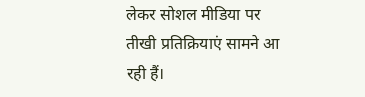लेकर सोशल मीडिया पर तीखी प्रतिक्रियाएं सामने आ रही हैं।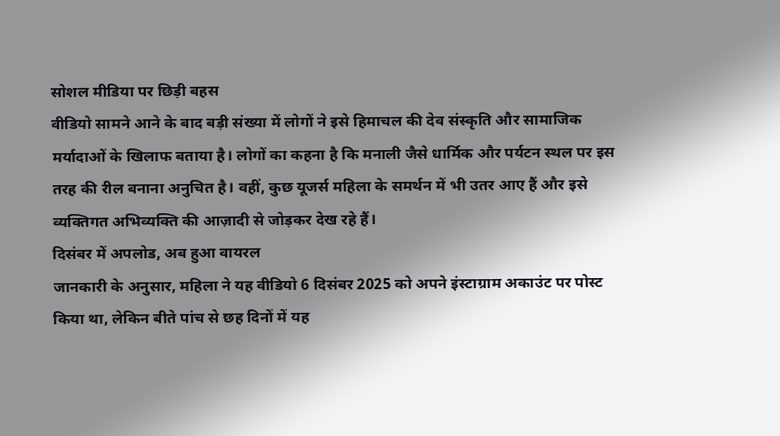सोशल मीडिया पर छिड़ी बहस
वीडियो सामने आने के बाद बड़ी संख्या में लोगों ने इसे हिमाचल की देव संस्कृति और सामाजिक मर्यादाओं के खिलाफ बताया है। लोगों का कहना है कि मनाली जैसे धार्मिक और पर्यटन स्थल पर इस तरह की रील बनाना अनुचित है। वहीं, कुछ यूजर्स महिला के समर्थन में भी उतर आए हैं और इसे व्यक्तिगत अभिव्यक्ति की आज़ादी से जोड़कर देख रहे हैं।
दिसंबर में अपलोड, अब हुआ वायरल
जानकारी के अनुसार, महिला ने यह वीडियो 6 दिसंबर 2025 को अपने इंस्टाग्राम अकाउंट पर पोस्ट किया था, लेकिन बीते पांच से छह दिनों में यह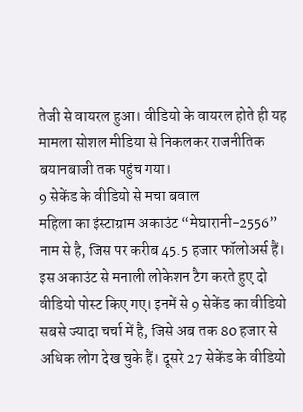तेजी से वायरल हुआ। वीडियो के वायरल होते ही यह मामला सोशल मीडिया से निकलकर राजनीतिक बयानबाजी तक पहुंच गया।
9 सेकेंड के वीडियो से मचा बवाल
महिला का इंस्टाग्राम अकाउंट “मेघारानी-2556” नाम से है, जिस पर करीब 45.5 हजार फॉलोअर्स हैं। इस अकाउंट से मनाली लोकेशन टैग करते हुए दो वीडियो पोस्ट किए गए। इनमें से 9 सेकेंड का वीडियो सबसे ज्यादा चर्चा में है, जिसे अब तक 80 हजार से अधिक लोग देख चुके हैं। दूसरे 27 सेकेंड के वीडियो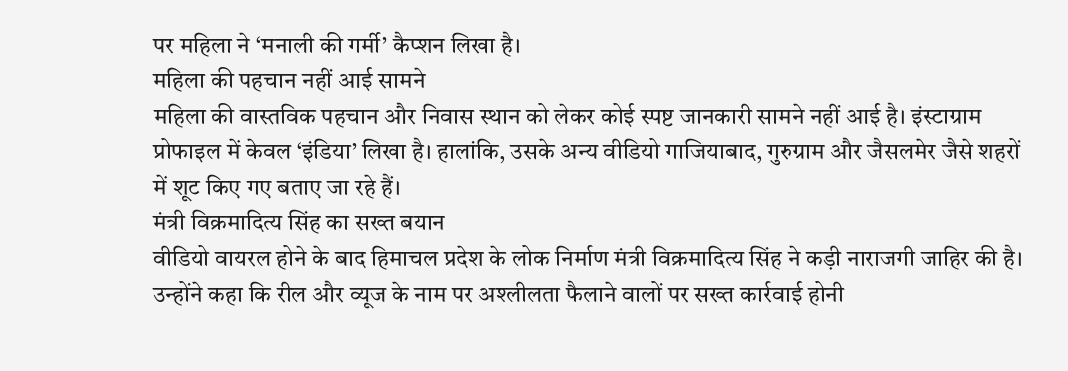पर महिला ने ‘मनाली की गर्मी’ कैप्शन लिखा है।
महिला की पहचान नहीं आई सामने
महिला की वास्तविक पहचान और निवास स्थान को लेकर कोई स्पष्ट जानकारी सामने नहीं आई है। इंस्टाग्राम प्रोफाइल में केवल ‘इंडिया’ लिखा है। हालांकि, उसके अन्य वीडियो गाजियाबाद, गुरुग्राम और जैसलमेर जैसे शहरों में शूट किए गए बताए जा रहे हैं।
मंत्री विक्रमादित्य सिंह का सख्त बयान
वीडियो वायरल होने के बाद हिमाचल प्रदेश के लोक निर्माण मंत्री विक्रमादित्य सिंह ने कड़ी नाराजगी जाहिर की है। उन्होंने कहा कि रील और व्यूज के नाम पर अश्लीलता फैलाने वालों पर सख्त कार्रवाई होनी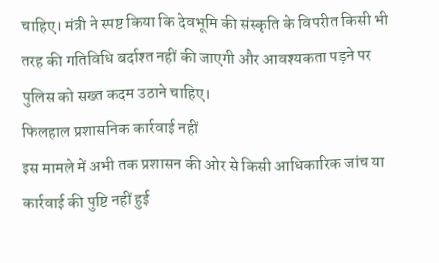चाहिए। मंत्री ने स्पष्ट किया कि देवभूमि की संस्कृति के विपरीत किसी भी तरह की गतिविधि बर्दाश्त नहीं की जाएगी और आवश्यकता पड़ने पर पुलिस को सख्त कदम उठाने चाहिए।
फिलहाल प्रशासनिक कार्रवाई नहीं
इस मामले में अभी तक प्रशासन की ओर से किसी आधिकारिक जांच या कार्रवाई की पुष्टि नहीं हुई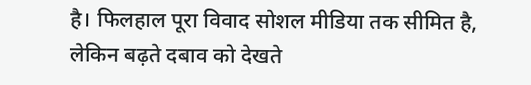है। फिलहाल पूरा विवाद सोशल मीडिया तक सीमित है, लेकिन बढ़ते दबाव को देखते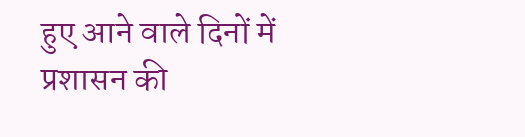हुए आने वाले दिनों में प्रशासन की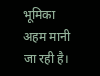भूमिका अहम मानी जा रही है।